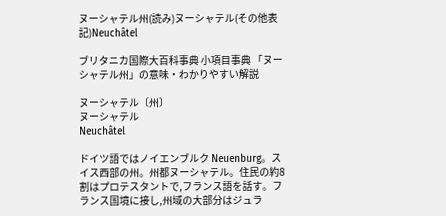ヌーシャテル州(読み)ヌーシャテル(その他表記)Neuchâtel

ブリタニカ国際大百科事典 小項目事典 「ヌーシャテル州」の意味・わかりやすい解説

ヌーシャテル〔州〕
ヌーシャテル
Neuchâtel

ドイツ語ではノイエンブルク Neuenburg。スイス西部の州。州都ヌーシャテル。住民の約8割はプロテスタントで,フランス語を話す。フランス国境に接し,州域の大部分はジュラ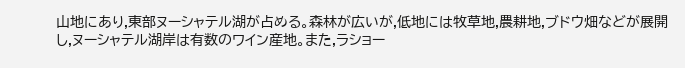山地にあり,東部ヌーシャテル湖が占める。森林が広いが,低地には牧草地,農耕地,ブドウ畑などが展開し,ヌーシャテル湖岸は有数のワイン産地。また,ラショー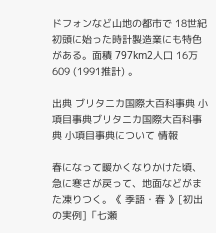ドフォンなど山地の都市で 18世紀初頭に始った時計製造業にも特色がある。面積 797km2人口 16万 609 (1991推計) 。

出典 ブリタニカ国際大百科事典 小項目事典ブリタニカ国際大百科事典 小項目事典について 情報

春になって暖かくなりかけた頃、急に寒さが戻って、地面などがまた凍りつく。《 季語・春 》[初出の実例]「七瀬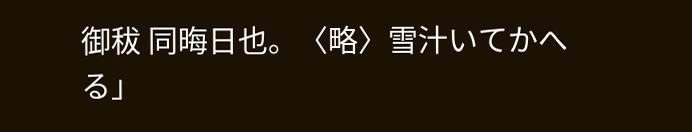御秡 同晦日也。〈略〉雪汁いてかへる」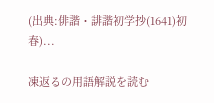(出典:俳諧・誹諧初学抄(1641)初春)...

凍返るの用語解説を読む